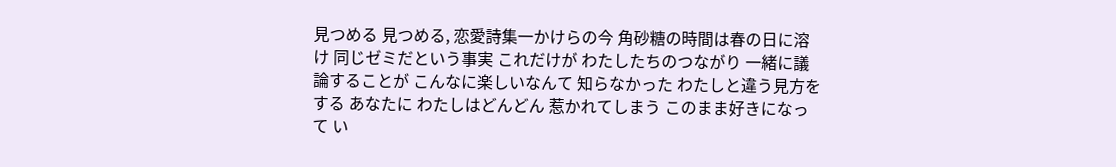見つめる 見つめる, 恋愛詩集一かけらの今 角砂糖の時間は春の日に溶け 同じゼミだという事実 これだけが わたしたちのつながり 一緒に議論することが こんなに楽しいなんて 知らなかった わたしと違う見方をする あなたに わたしはどんどん 惹かれてしまう このまま好きになって い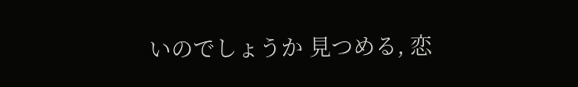いのでしょうか 見つめる, 恋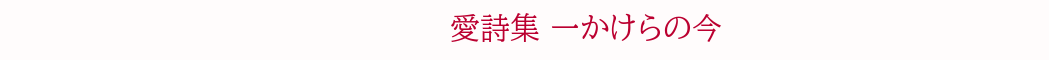愛詩集 一かけらの今